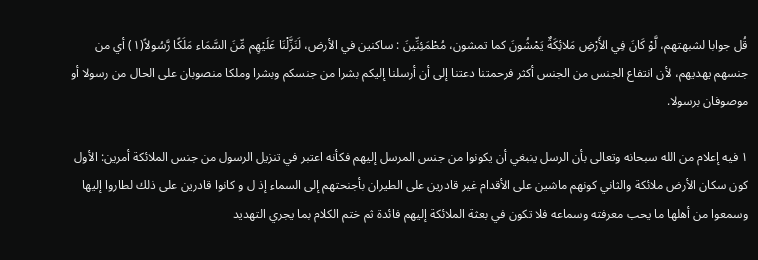قُل جوابا لشبهتهم، لَّوْ كَانَ فِي الأَرْضِ مَلائِكَةٌ يَمْشُونَ كما تمشون، مُطْمَئِنِّينَ : ساكنين في الأرض، لَنَزَّلْنَا عَلَيْهِم مِّنَ السَّمَاء مَلَكًا رَّسُولاً(١) أي من جنسهم يهديهم، لأن انتفاع الجنس من الجنس أكثر فرحمتنا دعتنا إلى أن أرسلنا إليكم بشرا من جنسكم وبشرا وملكا منصوبان على الحال من رسولا أو موصوفان برسولا.

١ فيه إعلام من الله سبحانه وتعالى بأن الرسل ينبغي أن يكونوا من جنس المرسل إليهم فكأنه اعتبر في تنزيل الرسول من جنس الملائكة أمرين: الأول كون سكان الأرض ملائكة والثاني كونهم ماشين على الأقدام غير قادرين على الطيران بأجنحتهم إلى السماء إذ ل و كانوا قادرين على ذلك لطاروا إليها وسمعوا من أهلها ما يحب معرفته وسماعه فلا تكون في بعثة الملائكة إليهم فائدة ثم ختم الكلام بما يجري التهديد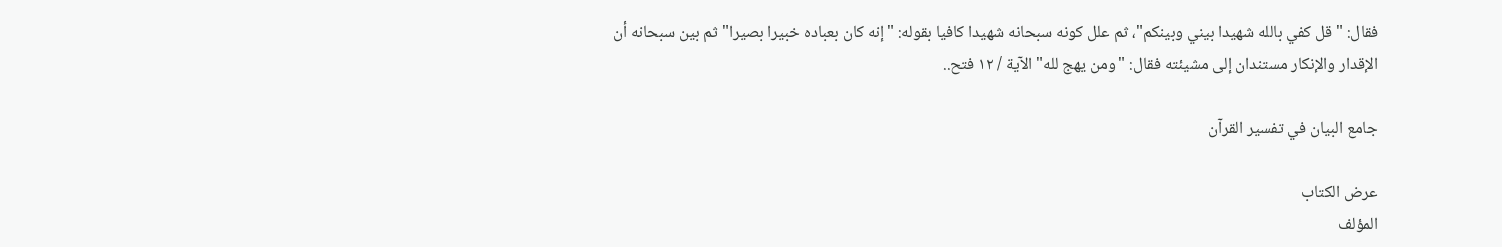فقال: "قل كفي بالله شهيدا بيني وبينكم"، ثم علل كونه سبحانه شهيدا كافيا بقوله: "إنه كان بعباده خبيرا بصيرا" ثم بين سبحانه أن الإقدار والإنكار مستندان إلى مشيئته فقال: "ومن يهج لله" الآية / ١٢ فتح..

جامع البيان في تفسير القرآن

عرض الكتاب
المؤلف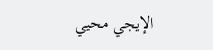الإيجي محيي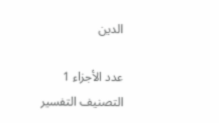الدين

عدد الأجزاء 1
التصنيف التفسير